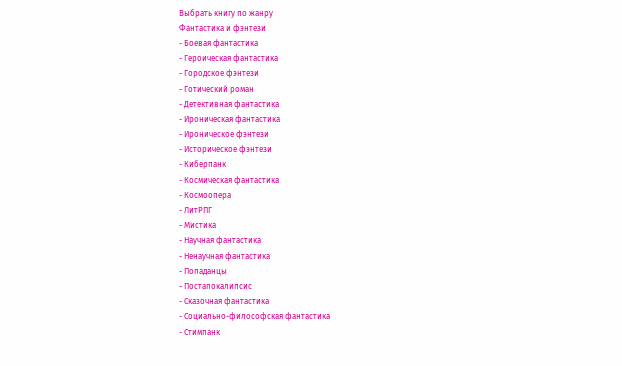Выбрать книгу по жанру
Фантастика и фэнтези
- Боевая фантастика
- Героическая фантастика
- Городское фэнтези
- Готический роман
- Детективная фантастика
- Ироническая фантастика
- Ироническое фэнтези
- Историческое фэнтези
- Киберпанк
- Космическая фантастика
- Космоопера
- ЛитРПГ
- Мистика
- Научная фантастика
- Ненаучная фантастика
- Попаданцы
- Постапокалипсис
- Сказочная фантастика
- Социально-философская фантастика
- Стимпанк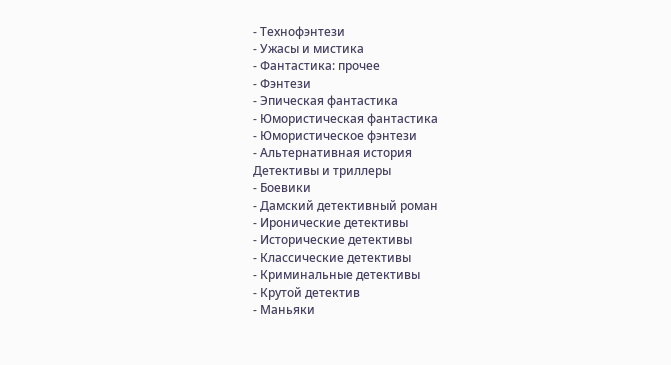- Технофэнтези
- Ужасы и мистика
- Фантастика: прочее
- Фэнтези
- Эпическая фантастика
- Юмористическая фантастика
- Юмористическое фэнтези
- Альтернативная история
Детективы и триллеры
- Боевики
- Дамский детективный роман
- Иронические детективы
- Исторические детективы
- Классические детективы
- Криминальные детективы
- Крутой детектив
- Маньяки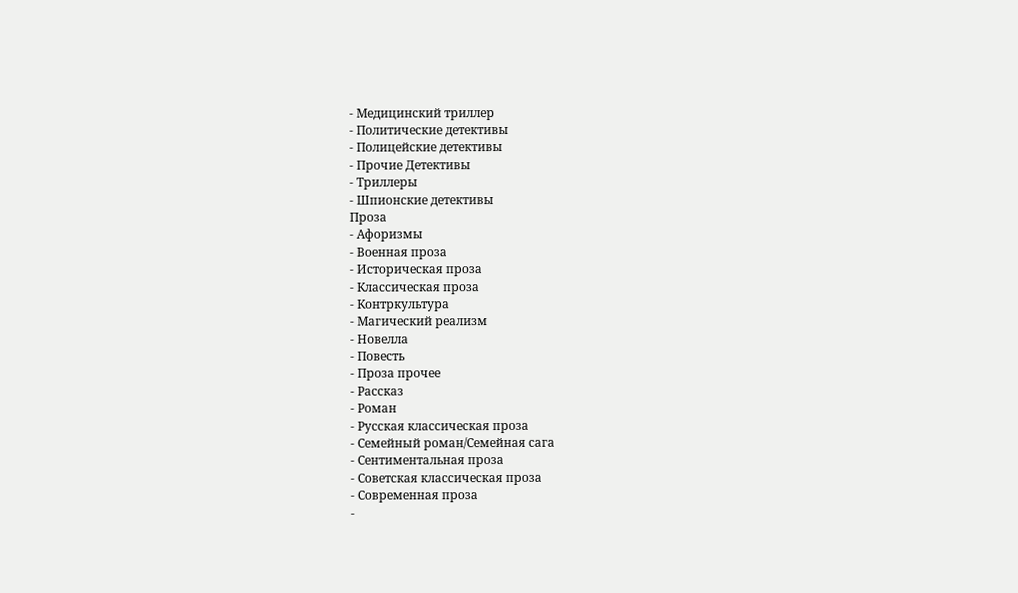- Медицинский триллер
- Политические детективы
- Полицейские детективы
- Прочие Детективы
- Триллеры
- Шпионские детективы
Проза
- Афоризмы
- Военная проза
- Историческая проза
- Классическая проза
- Контркультура
- Магический реализм
- Новелла
- Повесть
- Проза прочее
- Рассказ
- Роман
- Русская классическая проза
- Семейный роман/Семейная сага
- Сентиментальная проза
- Советская классическая проза
- Современная проза
-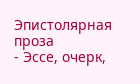Эпистолярная проза
- Эссе, очерк,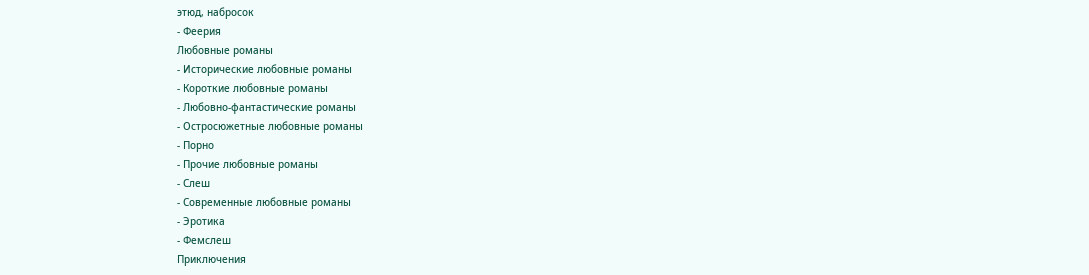этюд, набросок
- Феерия
Любовные романы
- Исторические любовные романы
- Короткие любовные романы
- Любовно-фантастические романы
- Остросюжетные любовные романы
- Порно
- Прочие любовные романы
- Слеш
- Современные любовные романы
- Эротика
- Фемслеш
Приключения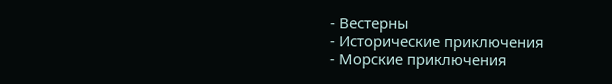- Вестерны
- Исторические приключения
- Морские приключения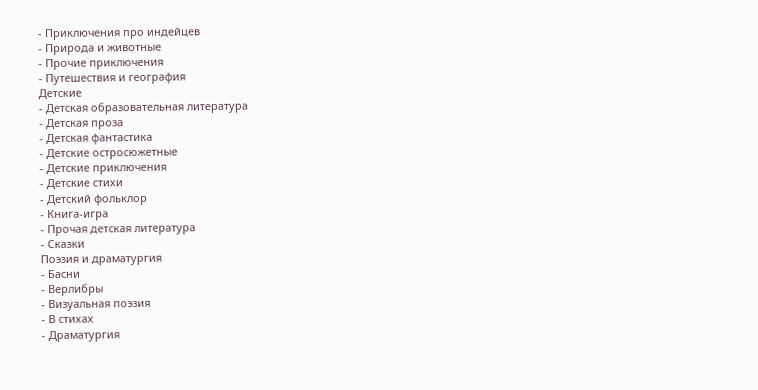- Приключения про индейцев
- Природа и животные
- Прочие приключения
- Путешествия и география
Детские
- Детская образовательная литература
- Детская проза
- Детская фантастика
- Детские остросюжетные
- Детские приключения
- Детские стихи
- Детский фольклор
- Книга-игра
- Прочая детская литература
- Сказки
Поэзия и драматургия
- Басни
- Верлибры
- Визуальная поэзия
- В стихах
- Драматургия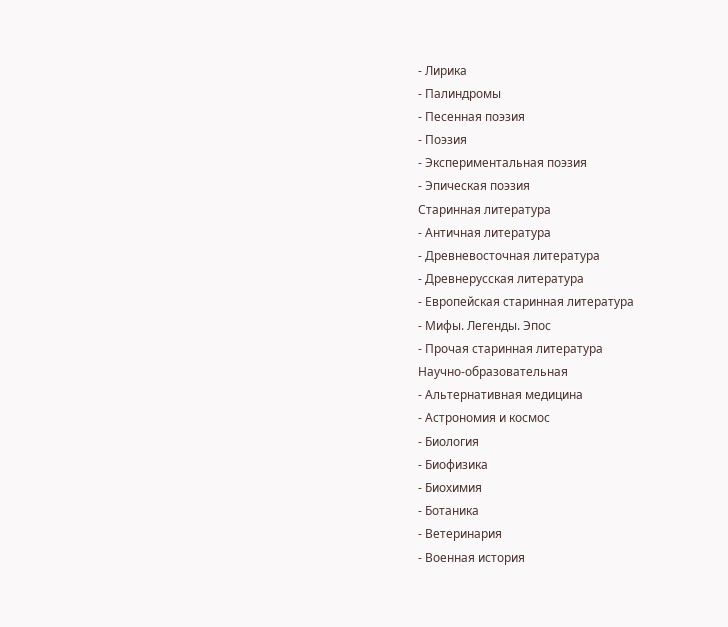- Лирика
- Палиндромы
- Песенная поэзия
- Поэзия
- Экспериментальная поэзия
- Эпическая поэзия
Старинная литература
- Античная литература
- Древневосточная литература
- Древнерусская литература
- Европейская старинная литература
- Мифы. Легенды. Эпос
- Прочая старинная литература
Научно-образовательная
- Альтернативная медицина
- Астрономия и космос
- Биология
- Биофизика
- Биохимия
- Ботаника
- Ветеринария
- Военная история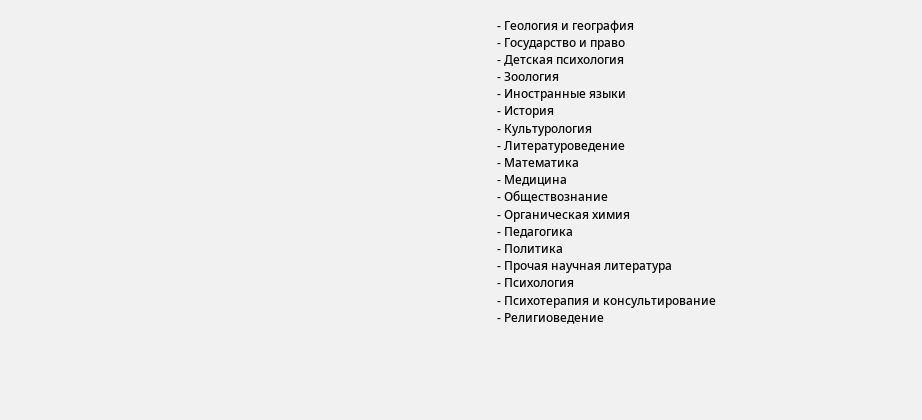- Геология и география
- Государство и право
- Детская психология
- Зоология
- Иностранные языки
- История
- Культурология
- Литературоведение
- Математика
- Медицина
- Обществознание
- Органическая химия
- Педагогика
- Политика
- Прочая научная литература
- Психология
- Психотерапия и консультирование
- Религиоведение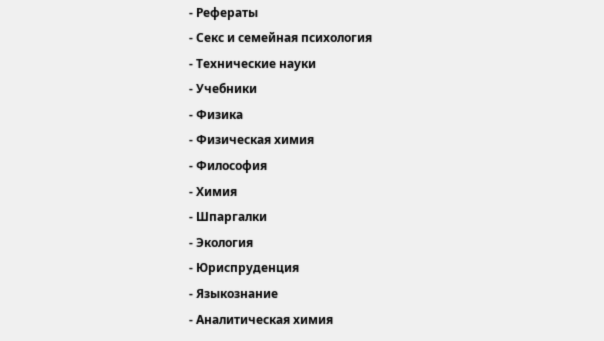- Рефераты
- Секс и семейная психология
- Технические науки
- Учебники
- Физика
- Физическая химия
- Философия
- Химия
- Шпаргалки
- Экология
- Юриспруденция
- Языкознание
- Аналитическая химия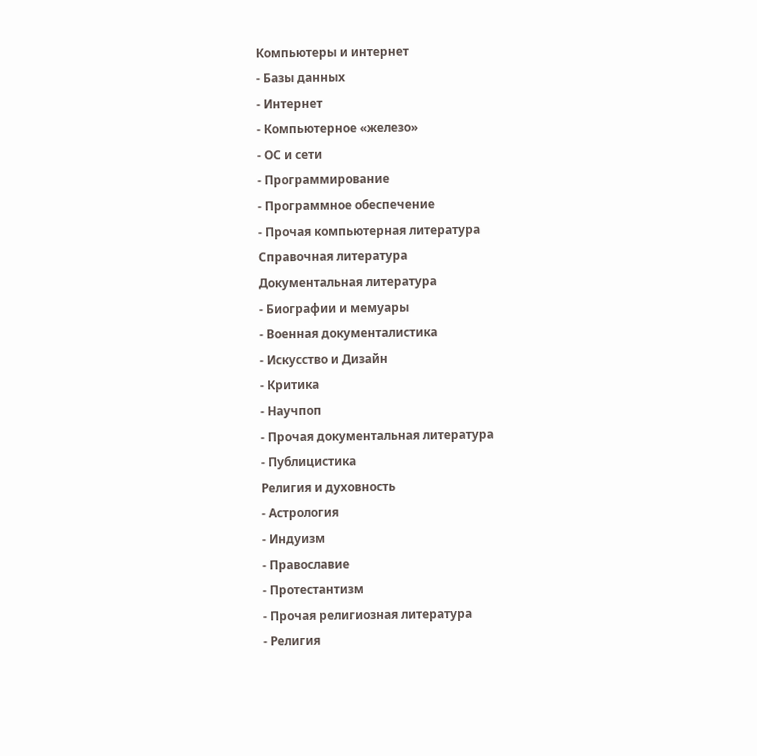Компьютеры и интернет
- Базы данных
- Интернет
- Компьютерное «железо»
- ОС и сети
- Программирование
- Программное обеспечение
- Прочая компьютерная литература
Справочная литература
Документальная литература
- Биографии и мемуары
- Военная документалистика
- Искусство и Дизайн
- Критика
- Научпоп
- Прочая документальная литература
- Публицистика
Религия и духовность
- Астрология
- Индуизм
- Православие
- Протестантизм
- Прочая религиозная литература
- Религия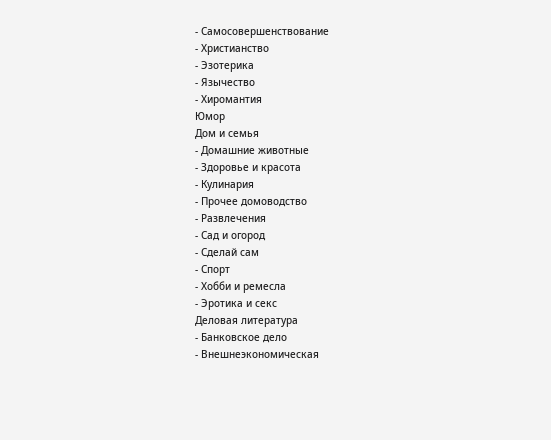- Самосовершенствование
- Христианство
- Эзотерика
- Язычество
- Хиромантия
Юмор
Дом и семья
- Домашние животные
- Здоровье и красота
- Кулинария
- Прочее домоводство
- Развлечения
- Сад и огород
- Сделай сам
- Спорт
- Хобби и ремесла
- Эротика и секс
Деловая литература
- Банковское дело
- Внешнеэкономическая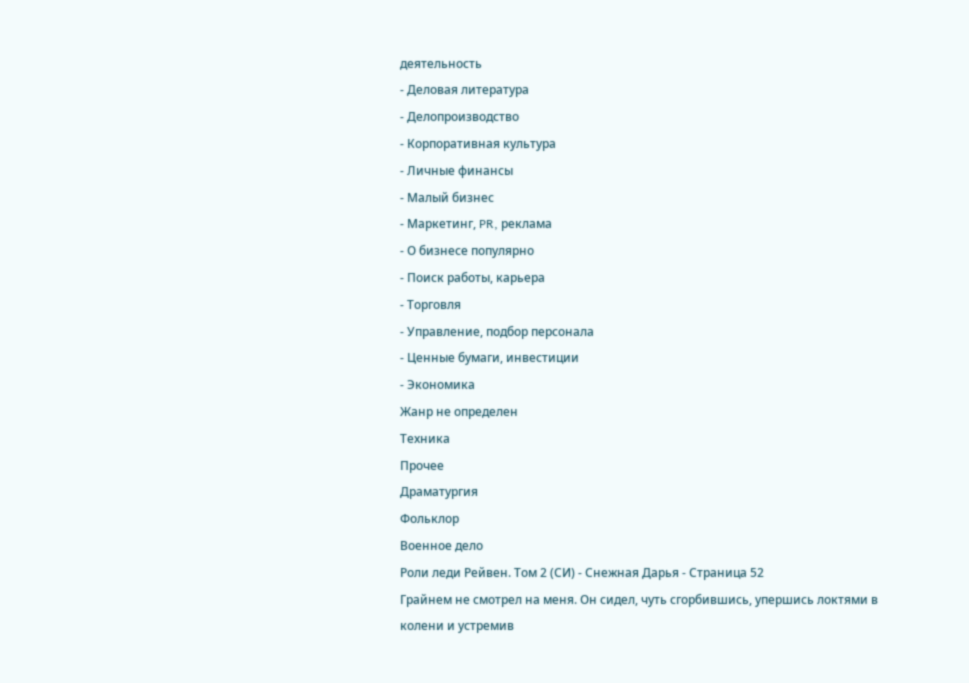деятельность
- Деловая литература
- Делопроизводство
- Корпоративная культура
- Личные финансы
- Малый бизнес
- Маркетинг, PR, реклама
- О бизнесе популярно
- Поиск работы, карьера
- Торговля
- Управление, подбор персонала
- Ценные бумаги, инвестиции
- Экономика
Жанр не определен
Техника
Прочее
Драматургия
Фольклор
Военное дело
Роли леди Рейвен. Том 2 (СИ) - Снежная Дарья - Страница 52
Грайнем не смотрел на меня. Он сидел, чуть сгорбившись, упершись локтями в колени и устремив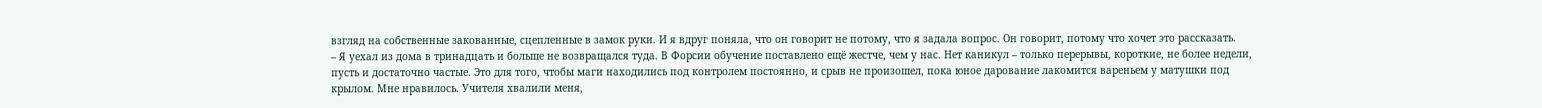взгляд на собственные закованные, сцепленные в замок руки. И я вдруг поняла, что он говорит не потому, что я задала вопрос. Он говорит, потому что хочет это рассказать.
– Я уехал из дома в тринадцать и больше не возвращался туда. В Форсии обучение поставлено ещё жестче, чем у нас. Нет каникул – только перерывы, короткие, не более недели, пусть и достаточно частые. Это для того, чтобы маги находились под контролем постоянно, и срыв не произошел, пока юное дарование лакомится вареньем у матушки под крылом. Мне нравилось. Учителя хвалили меня,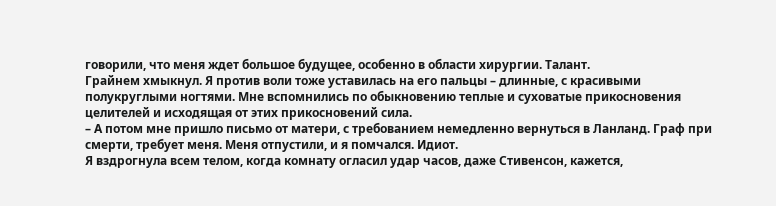говорили, что меня ждет большое будущее, особенно в области хирургии. Талант.
Грайнем хмыкнул. Я против воли тоже уставилась на его пальцы – длинные, с красивыми полукруглыми ногтями. Мне вспомнились по обыкновению теплые и суховатые прикосновения целителей и исходящая от этих прикосновений сила.
– А потом мне пришло письмо от матери, с требованием немедленно вернуться в Ланланд. Граф при смерти, требует меня. Меня отпустили, и я помчался. Идиот.
Я вздрогнула всем телом, когда комнату огласил удар часов, даже Стивенсон, кажется,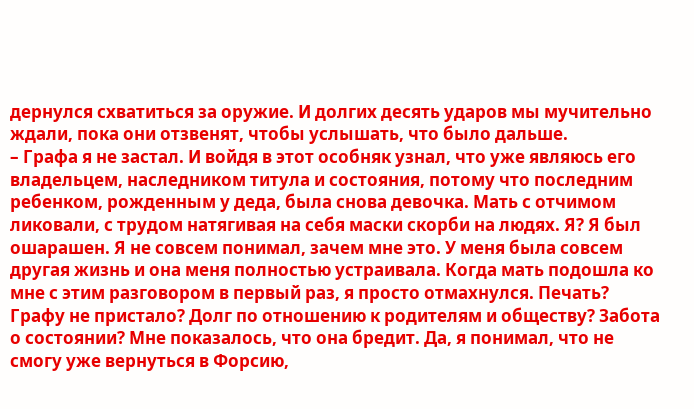дернулся схватиться за оружие. И долгих десять ударов мы мучительно ждали, пока они отзвенят, чтобы услышать, что было дальше.
– Графа я не застал. И войдя в этот особняк узнал, что уже являюсь его владельцем, наследником титула и состояния, потому что последним ребенком, рожденным у деда, была снова девочка. Мать с отчимом ликовали, с трудом натягивая на себя маски скорби на людях. Я? Я был ошарашен. Я не совсем понимал, зачем мне это. У меня была совсем другая жизнь и она меня полностью устраивала. Когда мать подошла ко мне с этим разговором в первый раз, я просто отмахнулся. Печать? Графу не пристало? Долг по отношению к родителям и обществу? Забота о состоянии? Мне показалось, что она бредит. Да, я понимал, что не смогу уже вернуться в Форсию,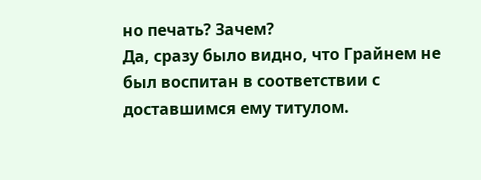но печать? Зачем?
Да, сразу было видно, что Грайнем не был воспитан в соответствии с доставшимся ему титулом.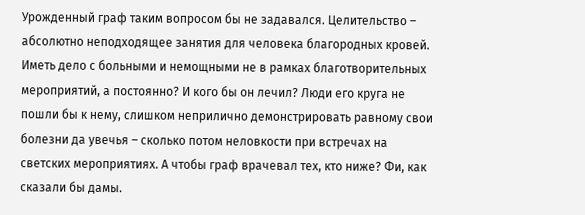Урожденный граф таким вопросом бы не задавался. Целительство – абсолютно неподходящее занятия для человека благородных кровей. Иметь дело с больными и немощными не в рамках благотворительных мероприятий, а постоянно? И кого бы он лечил? Люди его круга не пошли бы к нему, слишком неприлично демонстрировать равному свои болезни да увечья – сколько потом неловкости при встречах на светских мероприятиях. А чтобы граф врачевал тех, кто ниже? Фи, как сказали бы дамы.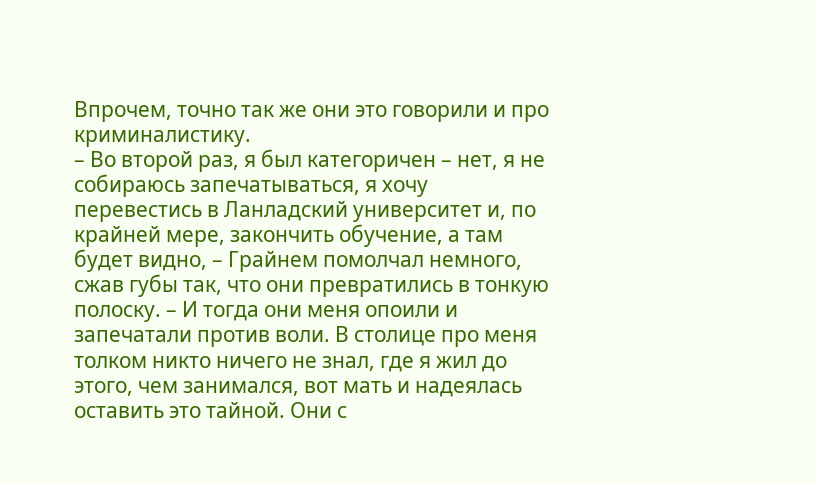Впрочем, точно так же они это говорили и про криминалистику.
– Во второй раз, я был категоричен – нет, я не собираюсь запечатываться, я хочу перевестись в Ланладский университет и, по крайней мере, закончить обучение, а там будет видно, – Грайнем помолчал немного, сжав губы так, что они превратились в тонкую полоску. – И тогда они меня опоили и запечатали против воли. В столице про меня толком никто ничего не знал, где я жил до этого, чем занимался, вот мать и надеялась оставить это тайной. Они с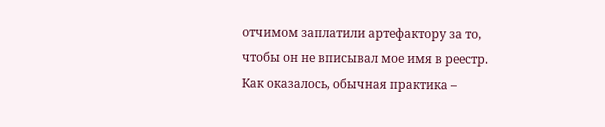отчимом заплатили артефактору за то, чтобы он не вписывал мое имя в реестр. Как оказалось, обычная практика –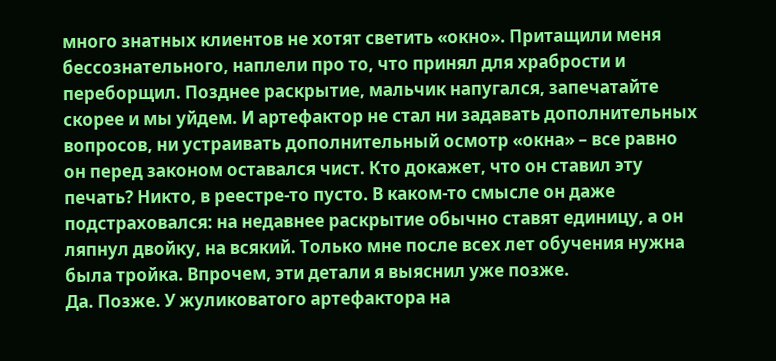много знатных клиентов не хотят светить «окно». Притащили меня бессознательного, наплели про то, что принял для храбрости и переборщил. Позднее раскрытие, мальчик напугался, запечатайте скорее и мы уйдем. И артефактор не стал ни задавать дополнительных вопросов, ни устраивать дополнительный осмотр «окна» – все равно он перед законом оставался чист. Кто докажет, что он ставил эту печать? Никто, в реестре-то пусто. В каком-то смысле он даже подстраховался: на недавнее раскрытие обычно ставят единицу, а он ляпнул двойку, на всякий. Только мне после всех лет обучения нужна была тройка. Впрочем, эти детали я выяснил уже позже.
Да. Позже. У жуликоватого артефактора на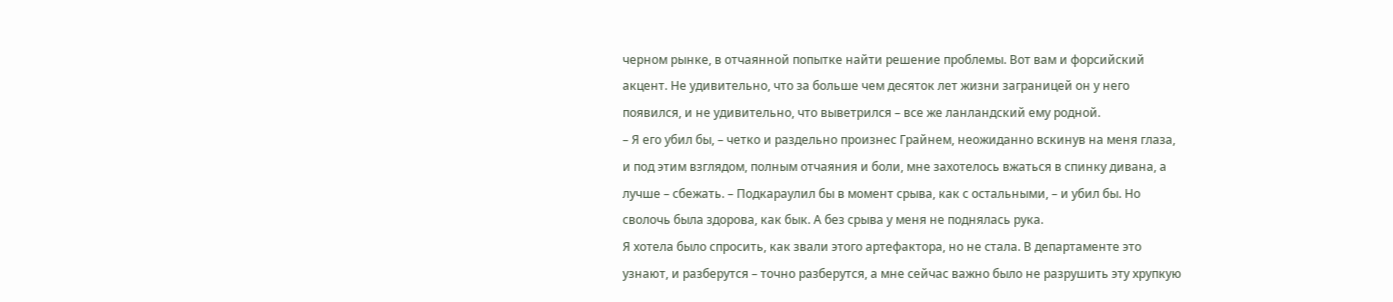черном рынке, в отчаянной попытке найти решение проблемы. Вот вам и форсийский акцент. Не удивительно, что за больше чем десяток лет жизни заграницей он у него появился, и не удивительно, что выветрился – все же ланландский ему родной.
– Я его убил бы, – четко и раздельно произнес Грайнем, неожиданно вскинув на меня глаза, и под этим взглядом, полным отчаяния и боли, мне захотелось вжаться в спинку дивана, а лучше – сбежать. – Подкараулил бы в момент срыва, как с остальными, – и убил бы. Но сволочь была здорова, как бык. А без срыва у меня не поднялась рука.
Я хотела было спросить, как звали этого артефактора, но не стала. В департаменте это узнают, и разберутся – точно разберутся, а мне сейчас важно было не разрушить эту хрупкую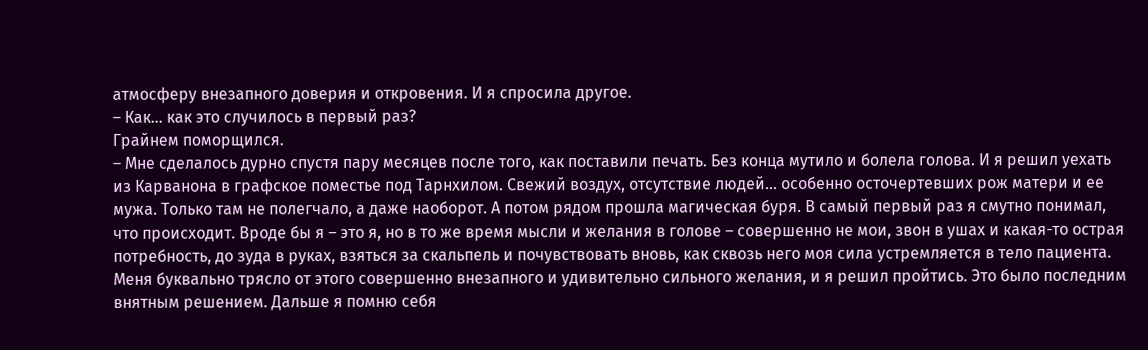атмосферу внезапного доверия и откровения. И я спросила другое.
– Как… как это случилось в первый раз?
Грайнем поморщился.
– Мне сделалось дурно спустя пару месяцев после того, как поставили печать. Без конца мутило и болела голова. И я решил уехать из Карванона в графское поместье под Тарнхилом. Свежий воздух, отсутствие людей… особенно осточертевших рож матери и ее мужа. Только там не полегчало, а даже наоборот. А потом рядом прошла магическая буря. В самый первый раз я смутно понимал, что происходит. Вроде бы я – это я, но в то же время мысли и желания в голове – совершенно не мои, звон в ушах и какая-то острая потребность, до зуда в руках, взяться за скальпель и почувствовать вновь, как сквозь него моя сила устремляется в тело пациента. Меня буквально трясло от этого совершенно внезапного и удивительно сильного желания, и я решил пройтись. Это было последним внятным решением. Дальше я помню себя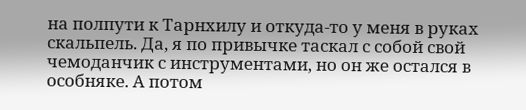на полпути к Тарнхилу и откуда-то у меня в руках скальпель. Да, я по привычке таскал с собой свой чемоданчик с инструментами, но он же остался в особняке. А потом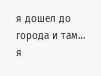я дошел до города и там… я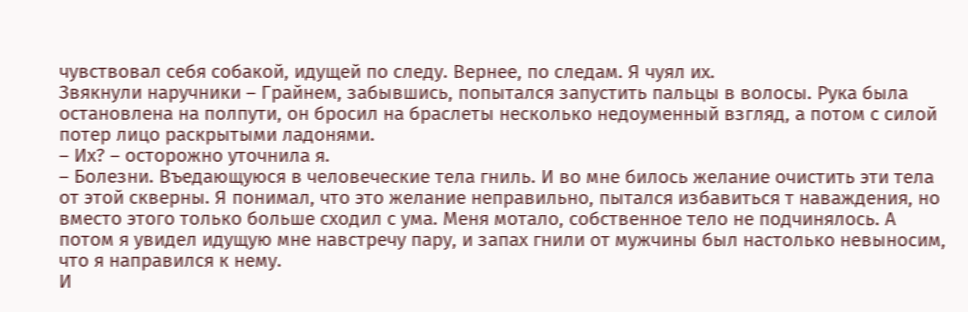чувствовал себя собакой, идущей по следу. Вернее, по следам. Я чуял их.
Звякнули наручники – Грайнем, забывшись, попытался запустить пальцы в волосы. Рука была остановлена на полпути, он бросил на браслеты несколько недоуменный взгляд, а потом с силой потер лицо раскрытыми ладонями.
– Их? – осторожно уточнила я.
– Болезни. Въедающуюся в человеческие тела гниль. И во мне билось желание очистить эти тела от этой скверны. Я понимал, что это желание неправильно, пытался избавиться т наваждения, но вместо этого только больше сходил с ума. Меня мотало, собственное тело не подчинялось. А потом я увидел идущую мне навстречу пару, и запах гнили от мужчины был настолько невыносим, что я направился к нему.
И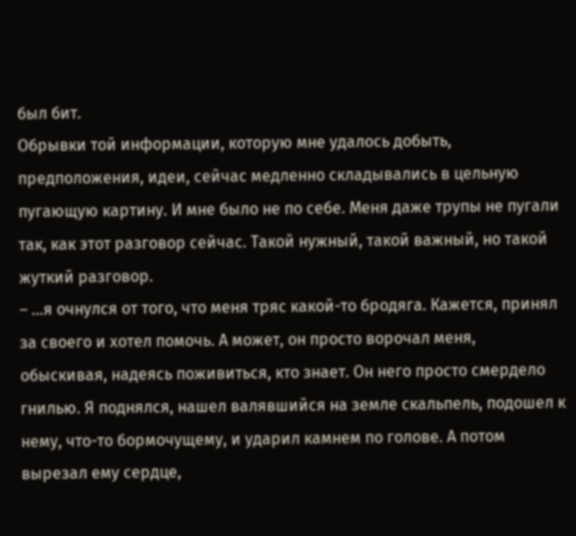был бит.
Обрывки той информации, которую мне удалось добыть, предположения, идеи, сейчас медленно складывались в цельную пугающую картину. И мне было не по себе. Меня даже трупы не пугали так, как этот разговор сейчас. Такой нужный, такой важный, но такой жуткий разговор.
– …я очнулся от того, что меня тряс какой-то бродяга. Кажется, принял за своего и хотел помочь. А может, он просто ворочал меня, обыскивая, надеясь поживиться, кто знает. Он него просто смердело гнилью. Я поднялся, нашел валявшийся на земле скальпель, подошел к нему, что-то бормочущему, и ударил камнем по голове. А потом вырезал ему сердце,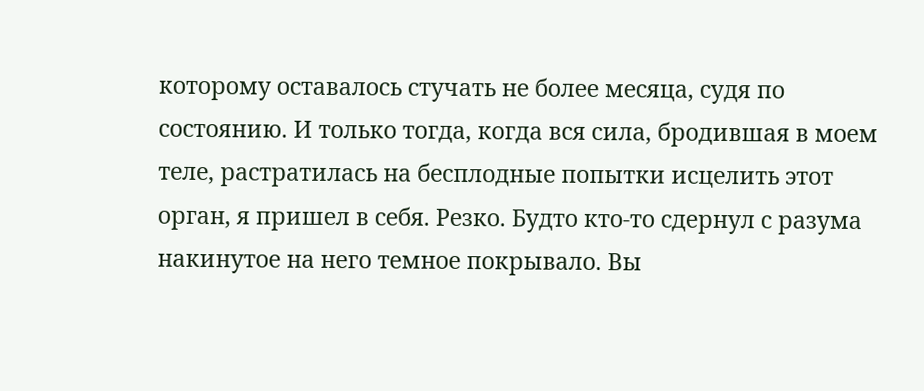которому оставалось стучать не более месяца, судя по состоянию. И только тогда, когда вся сила, бродившая в моем теле, растратилась на бесплодные попытки исцелить этот орган, я пришел в себя. Резко. Будто кто-то сдернул с разума накинутое на него темное покрывало. Вы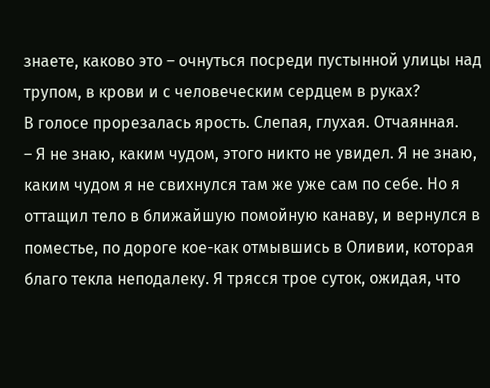знаете, каково это – очнуться посреди пустынной улицы над трупом, в крови и с человеческим сердцем в руках?
В голосе прорезалась ярость. Слепая, глухая. Отчаянная.
– Я не знаю, каким чудом, этого никто не увидел. Я не знаю, каким чудом я не свихнулся там же уже сам по себе. Но я оттащил тело в ближайшую помойную канаву, и вернулся в поместье, по дороге кое-как отмывшись в Оливии, которая благо текла неподалеку. Я трясся трое суток, ожидая, что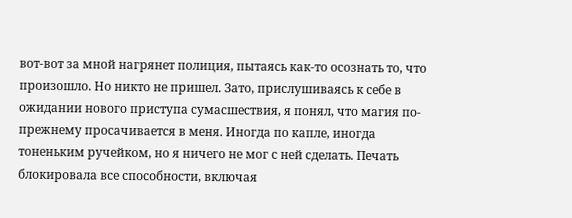вот-вот за мной нагрянет полиция, пытаясь как-то осознать то, что произошло. Но никто не пришел. Зато, прислушиваясь к себе в ожидании нового приступа сумасшествия, я понял, что магия по-прежнему просачивается в меня. Иногда по капле, иногда тоненьким ручейком, но я ничего не мог с ней сделать. Печать блокировала все способности, включая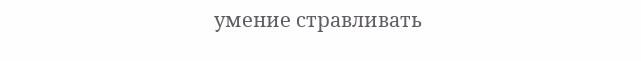умение стравливать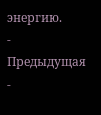энергию.
- Предыдущая
-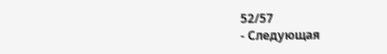52/57
- Следующая